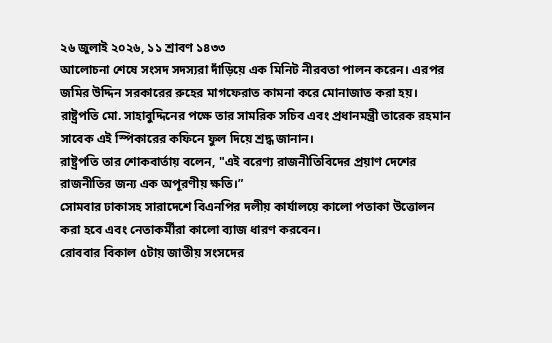২৬ জুলাই ২০২৬, ১১ শ্রাবণ ১৪৩৩
আলোচনা শেষে সংসদ সদস্যরা দাঁড়িয়ে এক মিনিট নীরবতা পালন করেন। এরপর জমির উদ্দিন সরকারের রুহের মাগফেরাত কামনা করে মোনাজাত করা হয়।
রাষ্ট্রপতি মো. সাহাবুদ্দিনের পক্ষে তার সামরিক সচিব এবং প্রধানমন্ত্রী তারেক রহমান সাবেক এই স্পিকারের কফিনে ফুল দিয়ে শ্রদ্ধ জানান।
রাষ্ট্রপতি তার শোকবার্তায় বলেন, "এই বরেণ্য রাজনীতিবিদের প্রয়াণ দেশের রাজনীতির জন্য এক অপূরণীয় ক্ষতি।”
সোমবার ঢাকাসহ সারাদেশে বিএনপির দলীয় কার্যালয়ে কালো পতাকা উত্তোলন করা হবে এবং নেতাকর্মীরা কালো ব্যাজ ধারণ করবেন।
রোববার বিকাল ৫টায় জাতীয় সংসদের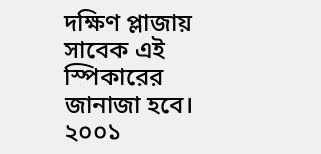দক্ষিণ প্লাজায় সাবেক এই স্পিকারের জানাজা হবে।
২০০১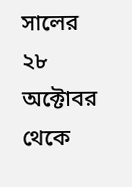সালের ২৮ অক্টোবর থেকে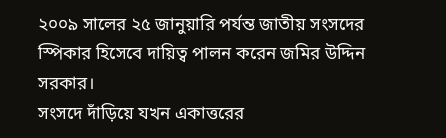২০০৯ সালের ২৫ জানুয়ারি পর্যন্ত জাতীয় সংসদের স্পিকার হিসেবে দায়িত্ব পালন করেন জমির উদ্দিন সরকার।
সংসদে দাঁড়িয়ে যখন একাত্তরের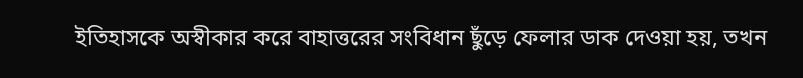ইতিহাসকে অস্বীকার করে বাহাত্তরের সংবিধান ছুঁড়ে ফেলার ডাক দেওয়া হয়, তখন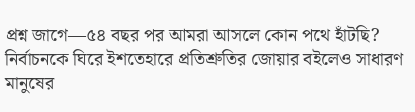প্রশ্ন জাগে—৫৪ বছর পর আমরা আসলে কোন পথে হাঁটছি?
নির্বাচনকে ঘিরে ইশতেহারে প্রতিশ্রুতির জোয়ার বইলেও সাধারণ মানুষের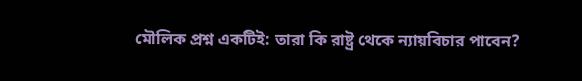মৌলিক প্রশ্ন একটিই: তারা কি রাষ্ট্র থেকে ন্যায়বিচার পাবেন?